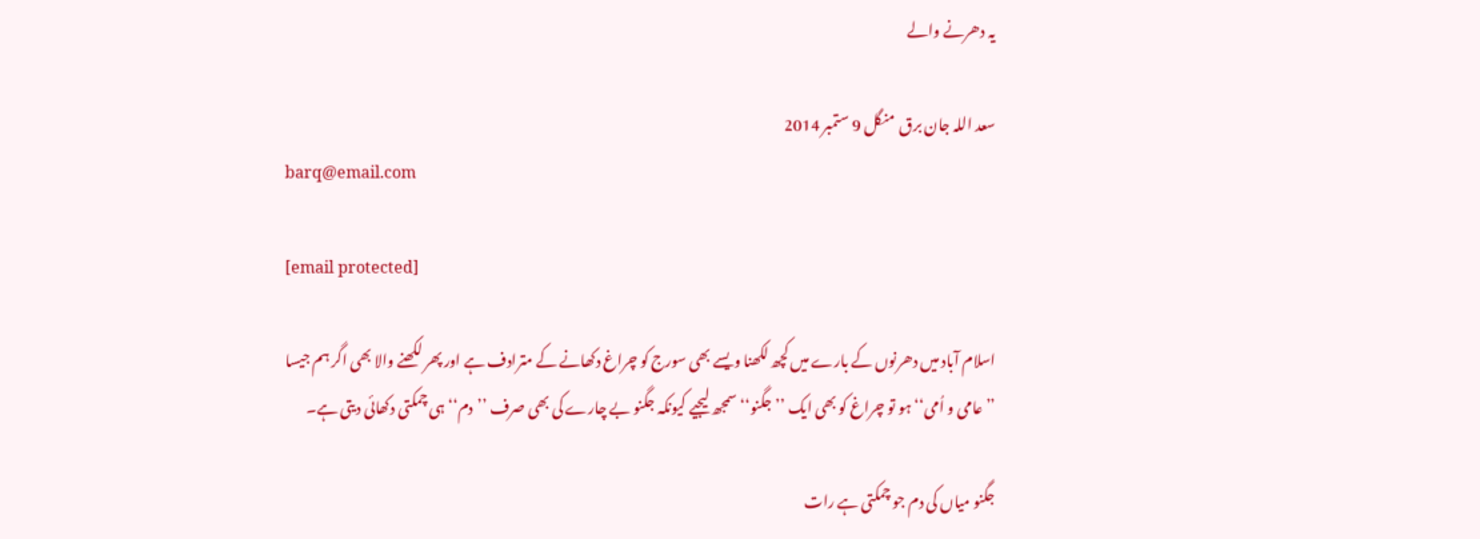یہ دھرنے والے

سعد اللہ جان برق  منگل 9 ستمبر 2014
barq@email.com

[email protected]

اسلام آباد میں دھرنوں کے بارے میں کچھ لکھنا ویسے بھی سورج کو چراغ دکھانے کے مترادف ہے اور پھر لکھنے والا بھی اگر ہم جیسا ’’عامی و اُمی‘‘ ہو تو چراغ کو بھی ایک ’’جگنو‘‘ سمجھ لیجیے کیونکہ جگنو بے چارے کی بھی صرف ’’دم‘‘ ہی چمکتی دکھائی دیتی ہے۔

جگنو میاں کی دم جو چمکتی ہے رات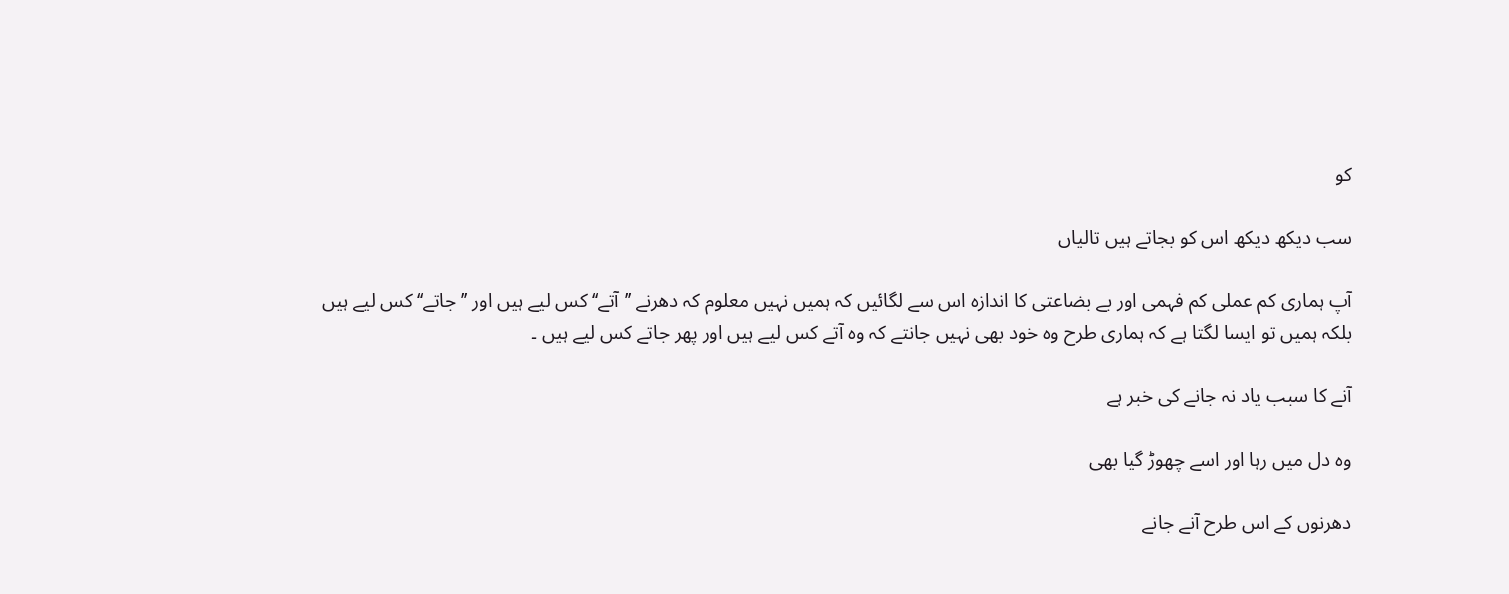کو

سب دیکھ دیکھ اس کو بجاتے ہیں تالیاں

آپ ہماری کم عملی کم فہمی اور بے بضاعتی کا اندازہ اس سے لگائیں کہ ہمیں نہیں معلوم کہ دھرنے ’’آتے‘‘ کس لیے ہیں اور ’’جاتے‘‘ کس لیے ہیں بلکہ ہمیں تو ایسا لگتا ہے کہ ہماری طرح وہ خود بھی نہیں جانتے کہ وہ آتے کس لیے ہیں اور پھر جاتے کس لیے ہیں ۔

آنے کا سبب یاد نہ جانے کی خبر ہے

وہ دل میں رہا اور اسے چھوڑ گیا بھی

دھرنوں کے اس طرح آنے جانے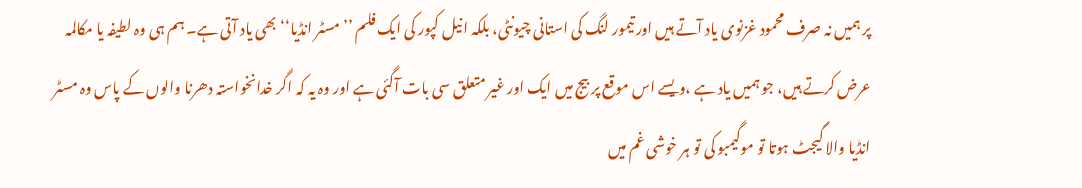پر ہمیں نہ صرف محمود غزنوی یاد آتے ہیں اور تیمور لنگ کی استانی چیونٹی، بلکہ انیل کپور کی ایک فلم ’’مسٹر انڈیا‘‘ بھی یاد آتی ہے۔ ہم ہی وہ لطیفہ یا مکالمہ عرض کرتے ہیں، جو ہمیں یاد ہے ،ویسے اس موقع پر بیج میں ایک اور غیر متعلق سی بات آگئی ہے اور وہ یہ کہ اگر خدانخواستہ دھرنا والوں کے پاس وہ مسٹر انڈیا والا گیجٹ ہوتا تو موگیمبو کی تو ہر خوشی غم میں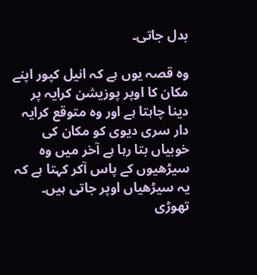بدل جاتی۔

وہ قصہ یوں ہے کہ انیل کپور اپنے مکان کا اوپر پوزیشن کرایہ پر دینا چاہتا ہے اور وہ متوقع کرایہ دار سری دیوی کو مکان کی خوبیاں بتا رہا ہے آخر میں وہ سیڑھیوں کے پاس آکر کہتا ہے کہ یہ سیڑھیاں اوپر جاتی ہیں۔ تھوڑی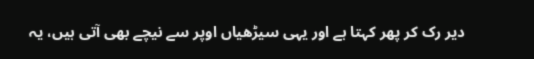دیر رک کر پھر کہتا ہے اور یہی سیڑھیاں اوپر سے نیچے بھی آتی ہیں، یہ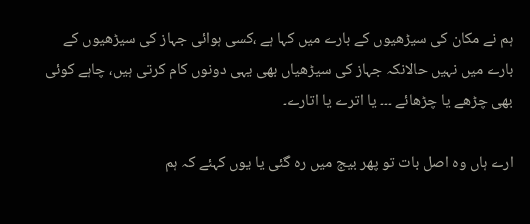ہم نے مکان کی سیڑھیوں کے بارے میں کہا ہے ،کسی ہوائی جہاز کی سیڑھیوں کے بارے میں نہیں حالانکہ جہاز کی سیڑھیاں بھی یہی دونوں کام کرتی ہیں، چاہے کوئی بھی چڑھے یا چڑھائے ۔۔۔ یا اترے یا اتارے۔

ارے ہاں وہ اصل بات تو پھر بیج میں رہ گئی یا یوں کہئے کہ ہم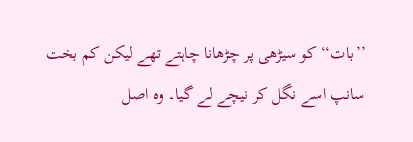’’بات‘‘ کو سیڑھی پر چڑھانا چاہتے تھے لیکن کم بخت سانپ اسے نگل کر نیچے لے گیا۔ وہ اصل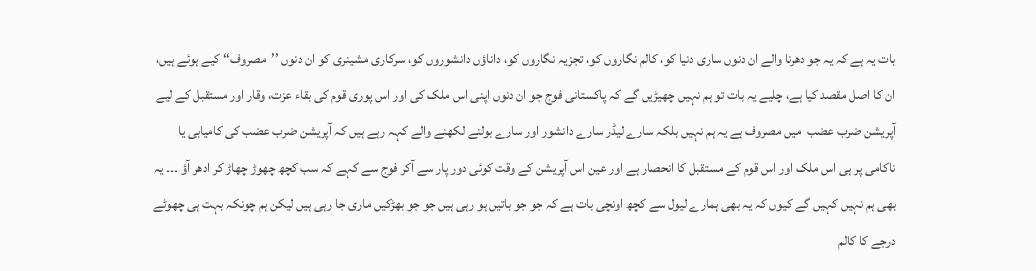بات یہ ہے کہ یہ جو دھرنا والے ان دنوں ساری دنیا کو، کالم نگاروں کو، تجزیہ نگاروں کو، داناؤں دانشوروں کو، سرکاری مشینری کو ان دنوں ’’مصروف‘‘ کیے ہوئے ہیں، ان کا اصل مقصد کیا ہے، چلیے یہ بات تو ہم نہیں چھیڑیں گے کہ پاکستانی فوج جو ان دنوں اپنی اس ملک کی اور اس پوری قوم کی بقاء عزت، وقار اور مستقبل کے لیے آپریشن ضرب عضب  میں مصروف ہے یہ ہم نہیں بلکہ سارے لیڈر سارے دانشور اور سارے بولنے لکھنے والے کہہ رہے ہیں کہ آپریشن ضرب عضب کی کامیابی یا ناکامی پر ہی اس ملک اور اس قوم کے مستقبل کا انحصار ہے اور عین اس آپریشن کے وقت کوئی دور پار سے آکر فوج سے کہے کہ سب کچھ چھوڑ چھاڑ کر ادھر آؤ ۔۔۔ یہ بھی ہم نہیں کہیں گے کیوں کہ یہ بھی ہمارے لیول سے کچھ اونچی بات ہے کہ جو جو باتیں ہو رہی ہیں جو جو بھڑکیں ماری جا رہی ہیں لیکن ہم چونکہ بہت ہی چھوٹے درجے کا کالم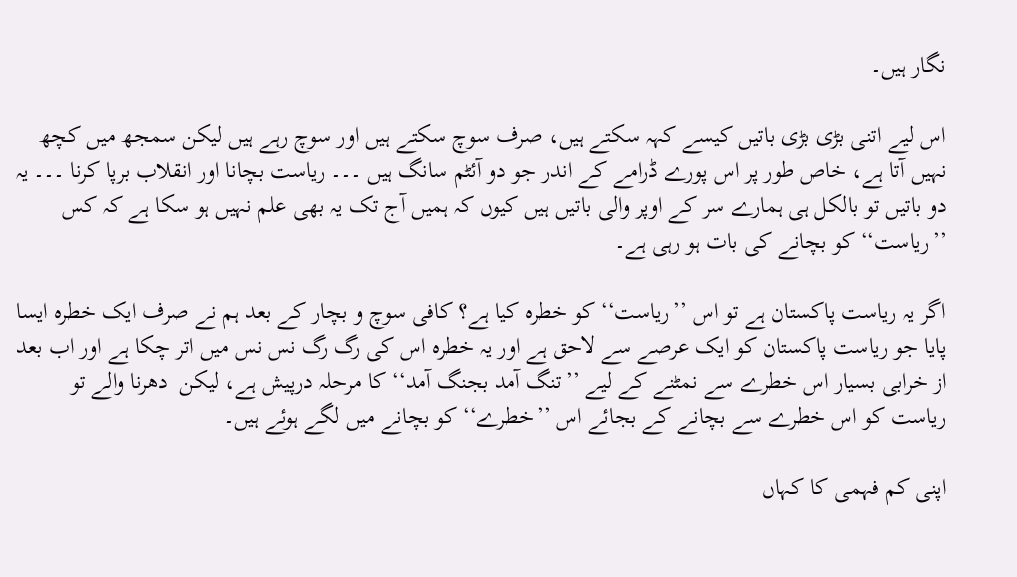نگار ہیں۔

اس لیے اتنی بڑی بڑی باتیں کیسے کہہ سکتے ہیں، صرف سوچ سکتے ہیں اور سوچ رہے ہیں لیکن سمجھ میں کچھ نہیں آتا ہے، خاص طور پر اس پورے ڈرامے کے اندر جو دو آئٹم سانگ ہیں ۔۔۔ ریاست بچانا اور انقلاب برپا کرنا ۔۔۔ یہ دو باتیں تو بالکل ہی ہمارے سر کے اوپر والی باتیں ہیں کیوں کہ ہمیں آج تک یہ بھی علم نہیں ہو سکا ہے کہ کس ’’ریاست‘‘ کو بچانے کی بات ہو رہی ہے۔

اگر یہ ریاست پاکستان ہے تو اس ’’ریاست‘‘ کو خطرہ کیا ہے؟ کافی سوچ و بچار کے بعد ہم نے صرف ایک خطرہ ایسا پایا جو ریاست پاکستان کو ایک عرصے سے لاحق ہے اور یہ خطرہ اس کی رگ رگ نس نس میں اتر چکا ہے اور اب بعد از خرابی بسیار اس خطرے سے نمٹنے کے لیے ’’تنگ آمد بجنگ آمد‘‘ کا مرحلہ درپیش ہے، لیکن  دھرنا والے تو ریاست کو اس خطرے سے بچانے کے بجائے اس ’’خطرے‘‘ کو بچانے میں لگے ہوئے ہیں۔

اپنی کم فہمی کا کہاں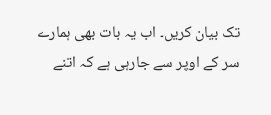تک بیان کریں۔ اب یہ بات بھی ہمارے سر کے اوپر سے جارہی ہے کہ اتنے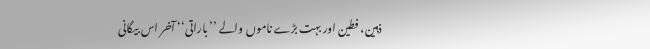ذہین، فطین اور بہت بڑے ناموں والے ’’باراتی‘‘ آخر اس بیگانی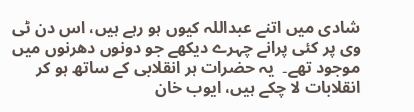شادی میں اتنے عبداللہ کیوں ہو رہے ہیں، اس دن ٹی وی پر کئی پرانے چہرے دیکھے جو دونوں دھرنوں میں موجود تھے۔  یہ حضرات ہر انقلابی کے ساتھ ہو کر انقلابات لا چکے ہیں، ایوب خان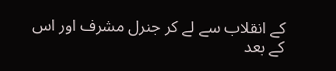کے انقلاب سے لے کر جنرل مشرف اور اس کے بعد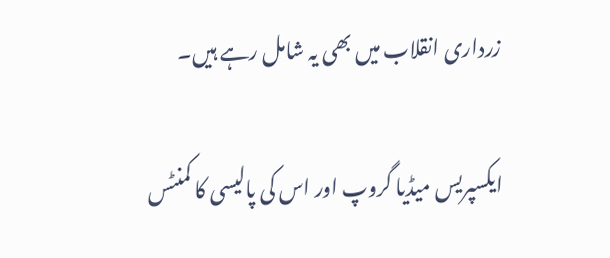زرداری انقلاب میں بھی یہ شامل رہے ہیں۔

ایکسپریس میڈیا گروپ اور اس کی پالیسی کا کمنٹس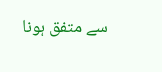سے متفق ہونا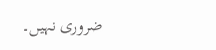ضروری نہیں۔